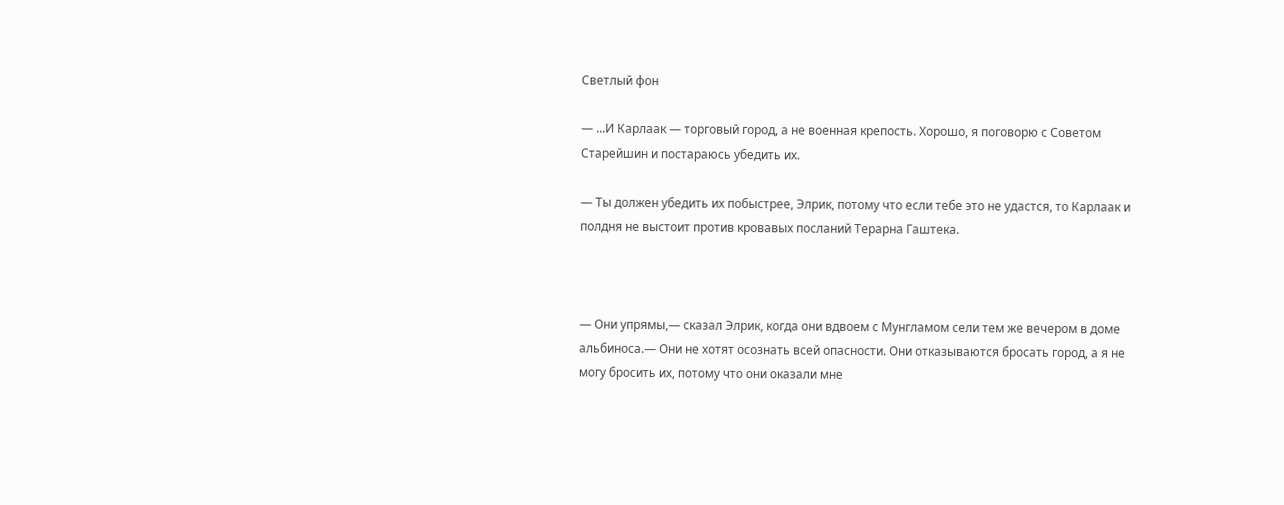Светлый фон

— ...И Карлаак — торговый город, а не военная крепость. Хорошо, я поговорю с Советом Старейшин и постараюсь убедить их.

— Ты должен убедить их побыстрее, Элрик, потому что если тебе это не удастся, то Карлаак и полдня не выстоит против кровавых посланий Терарна Гаштека.



— Они упрямы,— сказал Элрик, когда они вдвоем с Мунгламом сели тем же вечером в доме альбиноса.— Они не хотят осознать всей опасности. Они отказываются бросать город, а я не могу бросить их, потому что они оказали мне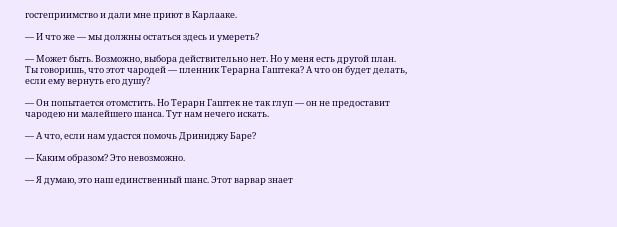гостеприимство и дали мне приют в Карлааке.

— И что же — мы должны остаться здесь и умереть?

— Может быть. Возможно, выбора действительно нет. Но у меня есть другой план. Ты говоришь, что этот чародей — пленник Терарна Гаштека? А что он будет делать, если ему вернуть его душу?

— Он попытается отомстить. Но Терарн Гаштек не так глуп — он не предоставит чародею ни малейшего шанса. Тут нам нечего искать.

— А что, если нам удастся помочь Дриниджу Баре?

— Каким образом? Это невозможно.

— Я думаю, это наш единственный шанс. Этот варвар знает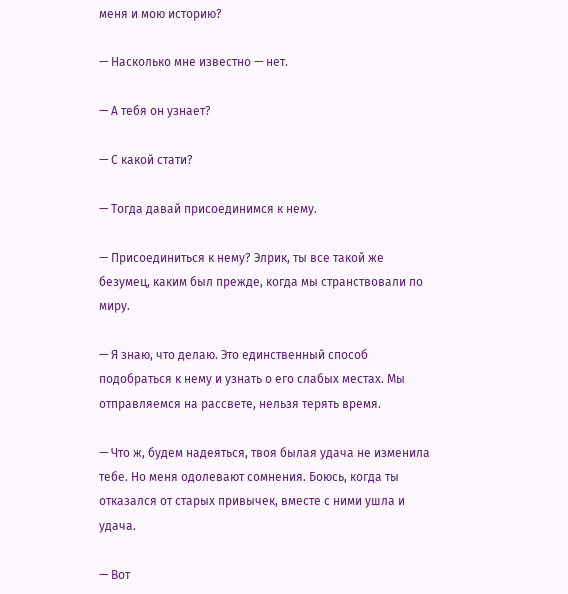меня и мою историю?

— Насколько мне известно — нет.

— А тебя он узнает?

— С какой стати?

— Тогда давай присоединимся к нему.

— Присоединиться к нему? Элрик, ты все такой же безумец, каким был прежде, когда мы странствовали по миру.

— Я знаю, что делаю. Это единственный способ подобраться к нему и узнать о его слабых местах. Мы отправляемся на рассвете, нельзя терять время.

— Что ж, будем надеяться, твоя былая удача не изменила тебе. Но меня одолевают сомнения. Боюсь, когда ты отказался от старых привычек, вместе с ними ушла и удача.

— Вот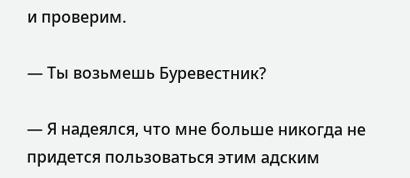и проверим.

— Ты возьмешь Буревестник?

— Я надеялся, что мне больше никогда не придется пользоваться этим адским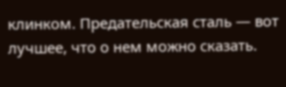клинком. Предательская сталь — вот лучшее, что о нем можно сказать.